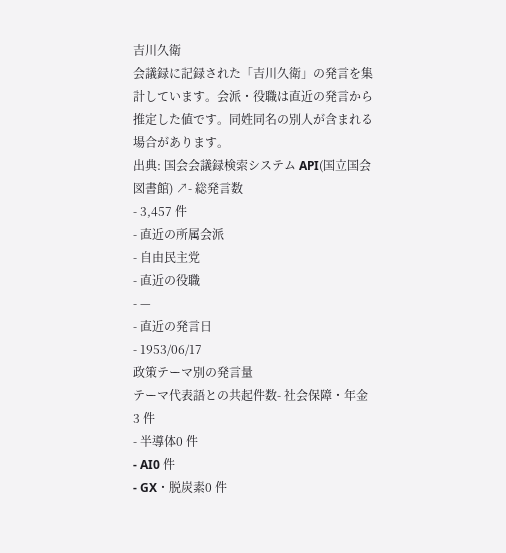吉川久衛
会議録に記録された「吉川久衛」の発言を集計しています。会派・役職は直近の発言から推定した値です。同姓同名の別人が含まれる場合があります。
出典: 国会会議録検索システム API(国立国会図書館) ↗- 総発言数
- 3,457 件
- 直近の所属会派
- 自由民主党
- 直近の役職
- —
- 直近の発言日
- 1953/06/17
政策テーマ別の発言量
テーマ代表語との共起件数- 社会保障・年金3 件
- 半導体0 件
- AI0 件
- GX・脱炭素0 件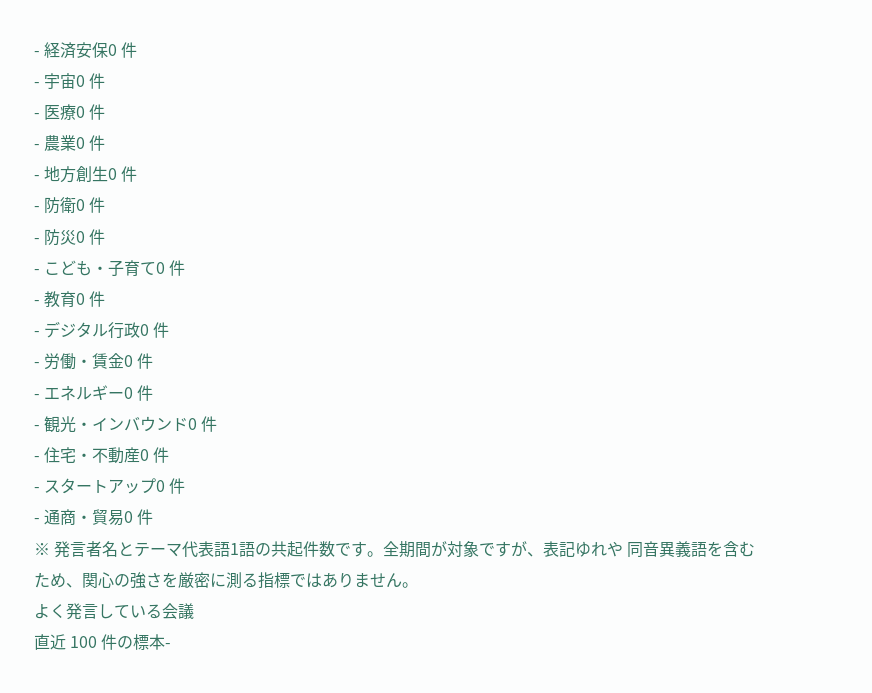- 経済安保0 件
- 宇宙0 件
- 医療0 件
- 農業0 件
- 地方創生0 件
- 防衛0 件
- 防災0 件
- こども・子育て0 件
- 教育0 件
- デジタル行政0 件
- 労働・賃金0 件
- エネルギー0 件
- 観光・インバウンド0 件
- 住宅・不動産0 件
- スタートアップ0 件
- 通商・貿易0 件
※ 発言者名とテーマ代表語1語の共起件数です。全期間が対象ですが、表記ゆれや 同音異義語を含むため、関心の強さを厳密に測る指標ではありません。
よく発言している会議
直近 100 件の標本-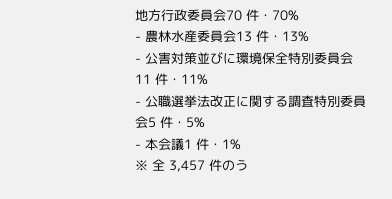地方行政委員会70 件・70%
- 農林水産委員会13 件・13%
- 公害対策並びに環境保全特別委員会11 件・11%
- 公職選挙法改正に関する調査特別委員会5 件・5%
- 本会議1 件・1%
※ 全 3,457 件のう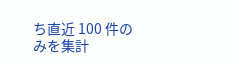ち直近 100 件のみを集計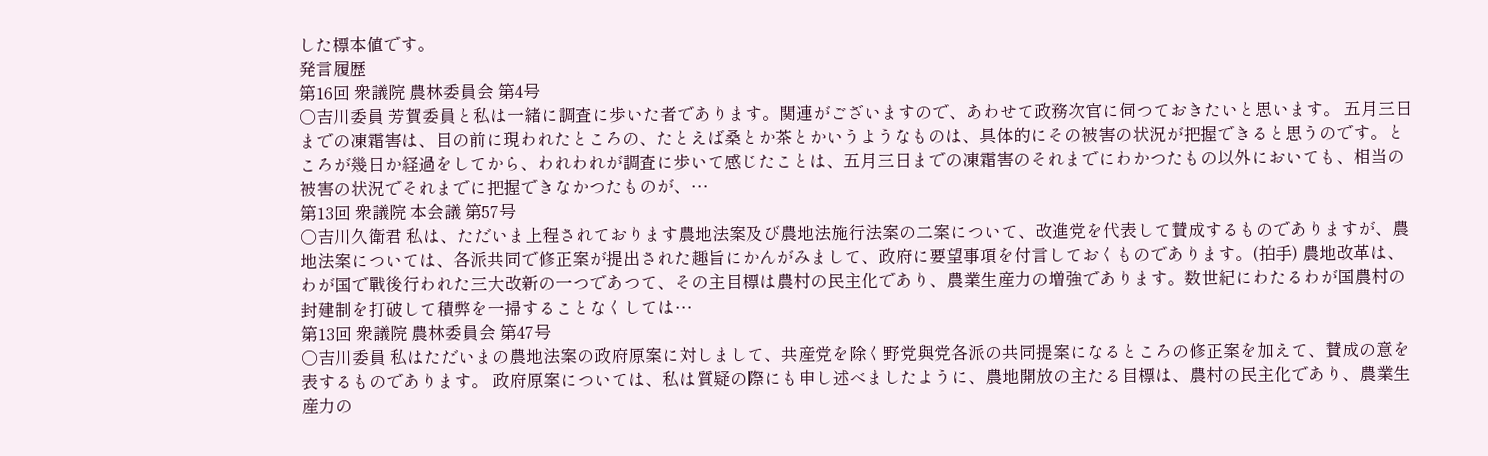した標本値です。
発言履歴
第16回 衆議院 農林委員会 第4号
○吉川委員 芳賀委員と私は一緒に調査に歩いた者であります。関連がございますので、あわせて政務次官に伺つておきたいと思います。 五月三日までの凍霜害は、目の前に現われたところの、たとえば桑とか茶とかいうようなものは、具体的にその被害の状況が把握できると思うのです。ところが幾日か経過をしてから、われわれが調査に歩いて感じたことは、五月三日までの凍霜害のそれまでにわかつたもの以外においても、相当の被害の状況でそれまでに把握できなかつたものが、…
第13回 衆議院 本会議 第57号
○吉川久衛君 私は、ただいま上程されております農地法案及び農地法施行法案の二案について、改進党を代表して賛成するものでありますが、農地法案については、各派共同で修正案が提出された趣旨にかんがみまして、政府に要望事項を付言しておくものであります。(拍手) 農地改革は、わが国で戰後行われた三大改新の一つであつて、その主目標は農村の民主化であり、農業生産力の増強であります。数世紀にわたるわが国農村の封建制を打破して積弊を一掃することなくしては…
第13回 衆議院 農林委員会 第47号
○吉川委員 私はただいまの農地法案の政府原案に対しまして、共産党を除く野党與党各派の共同提案になるところの修正案を加えて、賛成の意を表するものであります。 政府原案については、私は質疑の際にも申し述べましたように、農地開放の主たる目標は、農村の民主化であり、農業生産力の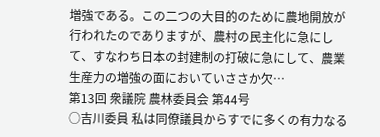増強である。この二つの大目的のために農地開放が行われたのでありますが、農村の民主化に急にして、すなわち日本の封建制の打破に急にして、農業生産力の増強の面においていささか欠…
第13回 衆議院 農林委員会 第44号
○吉川委員 私は同僚議員からすでに多くの有力なる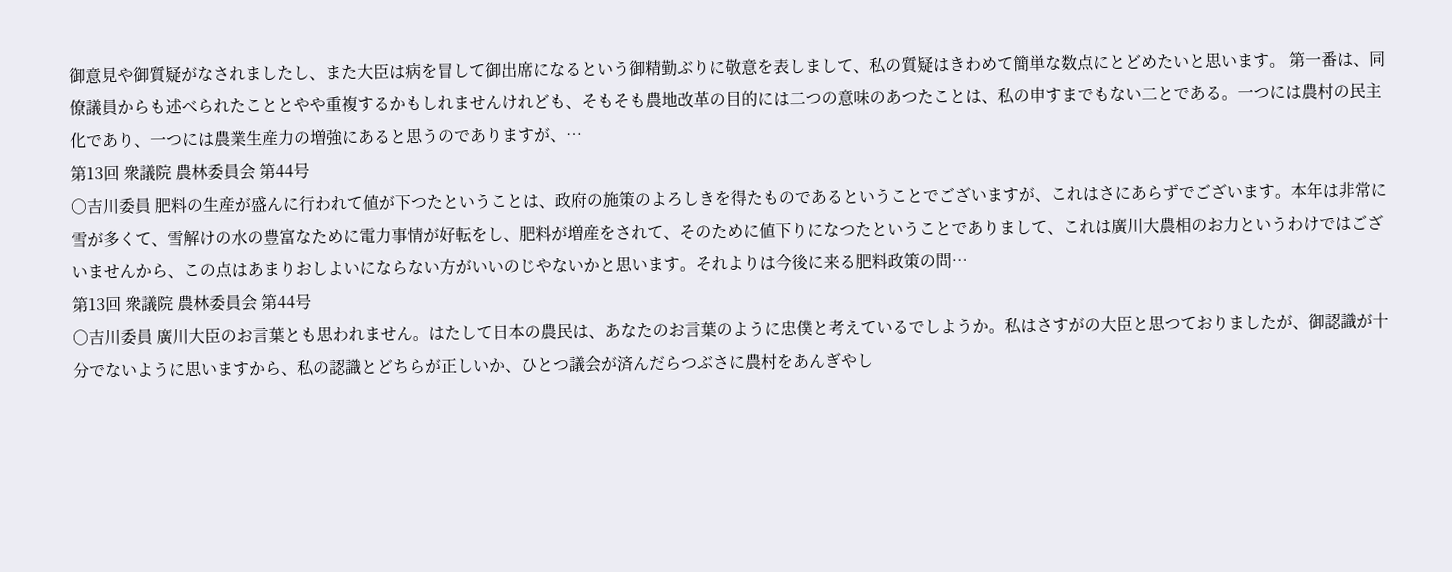御意見や御質疑がなされましたし、また大臣は病を冒して御出席になるという御精勤ぶりに敬意を表しまして、私の質疑はきわめて簡単な数点にとどめたいと思います。 第一番は、同僚議員からも述べられたこととやや重複するかもしれませんけれども、そもそも農地改革の目的には二つの意味のあつたことは、私の申すまでもない二とである。一つには農村の民主化であり、一つには農業生産力の増強にあると思うのでありますが、…
第13回 衆議院 農林委員会 第44号
○吉川委員 肥料の生産が盛んに行われて値が下つたということは、政府の施策のよろしきを得たものであるということでございますが、これはさにあらずでございます。本年は非常に雪が多くて、雪解けの水の豊富なために電力事情が好転をし、肥料が増産をされて、そのために値下りになつたということでありまして、これは廣川大農相のお力というわけではございませんから、この点はあまりおしよいにならない方がいいのじやないかと思います。それよりは今後に来る肥料政策の問…
第13回 衆議院 農林委員会 第44号
○吉川委員 廣川大臣のお言葉とも思われません。はたして日本の農民は、あなたのお言葉のように忠僕と考えているでしようか。私はさすがの大臣と思つておりましたが、御認識が十分でないように思いますから、私の認識とどちらが正しいか、ひとつ議会が済んだらつぶさに農村をあんぎやし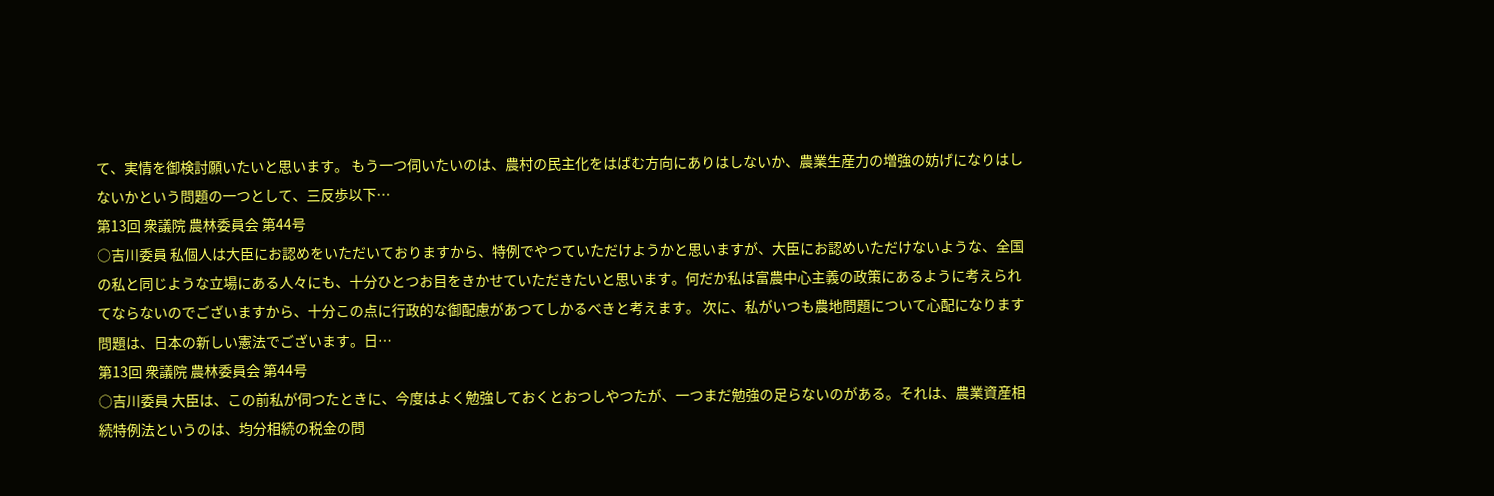て、実情を御検討願いたいと思います。 もう一つ伺いたいのは、農村の民主化をはばむ方向にありはしないか、農業生産力の増強の妨げになりはしないかという問題の一つとして、三反歩以下…
第13回 衆議院 農林委員会 第44号
○吉川委員 私個人は大臣にお認めをいただいておりますから、特例でやつていただけようかと思いますが、大臣にお認めいただけないような、全国の私と同じような立場にある人々にも、十分ひとつお目をきかせていただきたいと思います。何だか私は富農中心主義の政策にあるように考えられてならないのでございますから、十分この点に行政的な御配慮があつてしかるべきと考えます。 次に、私がいつも農地問題について心配になります問題は、日本の新しい憲法でございます。日…
第13回 衆議院 農林委員会 第44号
○吉川委員 大臣は、この前私が伺つたときに、今度はよく勉強しておくとおつしやつたが、一つまだ勉強の足らないのがある。それは、農業資産相続特例法というのは、均分相続の税金の問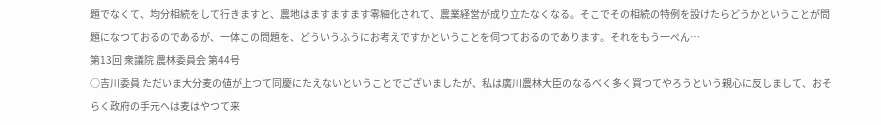題でなくて、均分相続をして行きますと、農地はますますます零細化されて、農業経営が成り立たなくなる。そこでその相続の特例を設けたらどうかということが問題になつておるのであるが、一体この問題を、どういうふうにお考えですかということを伺つておるのであります。それをもう一ぺん…
第13回 衆議院 農林委員会 第44号
○吉川委員 ただいま大分麦の値が上つて同慶にたえないということでございましたが、私は廣川農林大臣のなるべく多く買つてやろうという親心に反しまして、おそらく政府の手元へは麦はやつて来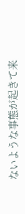ないような事態が起きて来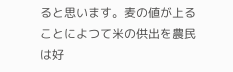ると思います。麦の値が上ることによつて米の供出を農民は好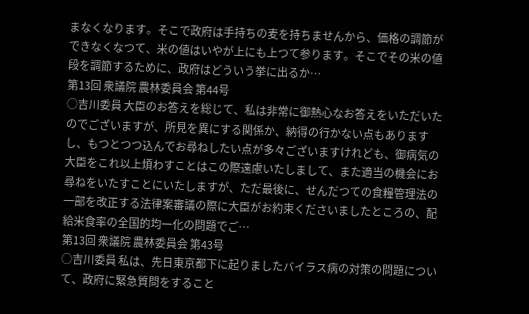まなくなります。そこで政府は手持ちの麦を持ちませんから、価格の調節ができなくなつて、米の値はいやが上にも上つて参ります。そこでその米の値段を調節するために、政府はどういう挙に出るか…
第13回 衆議院 農林委員会 第44号
○吉川委員 大臣のお答えを総じて、私は非常に御熱心なお答えをいただいたのでございますが、所見を異にする関係か、納得の行かない点もありますし、もつとつつ込んでお尋ねしたい点が多々ございますけれども、御病気の大臣をこれ以上煩わすことはこの際遠慮いたしまして、また適当の機会にお尋ねをいたすことにいたしますが、ただ最後に、せんだつての食糧管理法の一部を改正する法律案審議の際に大臣がお約束くださいましたところの、配給米食率の全国的均一化の問題でご…
第13回 衆議院 農林委員会 第43号
○吉川委員 私は、先日東京都下に起りましたバイラス病の対策の問題について、政府に緊急質問をすること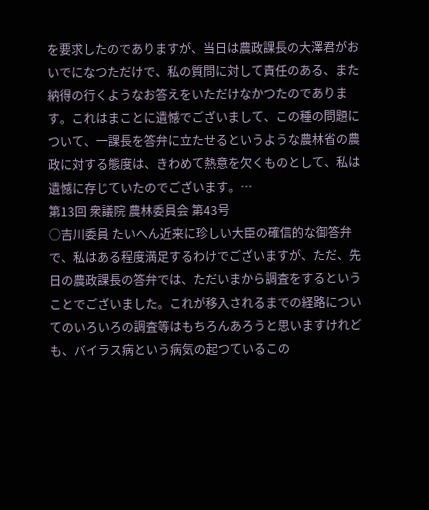を要求したのでありますが、当日は農政課長の大澤君がおいでになつただけで、私の質問に対して責任のある、また納得の行くようなお答えをいただけなかつたのであります。これはまことに遺憾でございまして、この種の問題について、一課長を答弁に立たせるというような農林省の農政に対する態度は、きわめて熱意を欠くものとして、私は遺憾に存じていたのでございます。…
第13回 衆議院 農林委員会 第43号
○吉川委員 たいへん近来に珍しい大臣の確信的な御答弁で、私はある程度満足するわけでございますが、ただ、先日の農政課長の答弁では、ただいまから調査をするということでございました。これが移入されるまでの経路についてのいろいろの調査等はもちろんあろうと思いますけれども、バイラス病という病気の起つているこの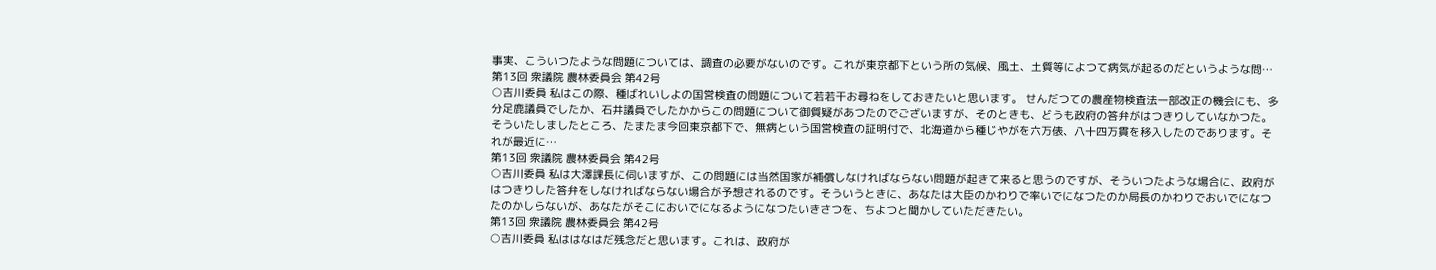事実、こういつたような問題については、調査の必要がないのです。これが東京都下という所の気候、風土、土質等によつて病気が起るのだというような問…
第13回 衆議院 農林委員会 第42号
○吉川委員 私はこの際、種ばれいしよの国営検査の問題について若若干お尋ねをしておきたいと思います。 せんだつての農産物検査法一部改正の機会にも、多分足鹿議員でしたか、石井議員でしたかからこの問題について御質疑があつたのでございますが、そのときも、どうも政府の答弁がはつきりしていなかつた。そういたしましたところ、たまたま今回東京都下で、無病という国営検査の証明付で、北海道から種じやがを六万俵、八十四万貫を移入したのであります。それが最近に…
第13回 衆議院 農林委員会 第42号
○吉川委員 私は大澤課長に伺いますが、この問題には当然国家が補償しなければならない問題が起きて来ると思うのですが、そういつたような場合に、政府がはつきりした答弁をしなければならない場合が予想されるのです。そういうときに、あなたは大臣のかわりで率いでになつたのか局長のかわりでおいでになつたのかしらないが、あなたがそこにおいでになるようになつたいきさつを、ちよつと聞かしていただきたい。
第13回 衆議院 農林委員会 第42号
○吉川委員 私ははなはだ残念だと思います。これは、政府が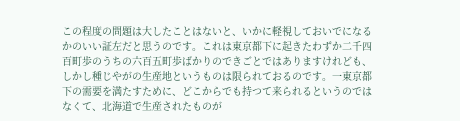この程度の問題は大したことはないと、いかに軽視しておいでになるかのいい証左だと思うのです。これは東京都下に起きたわずか二千四百町歩のうちの六百五町歩ばかりのできごとではありますけれども、しかし種じやがの生産地というものは限られておるのです。一東京都下の需要を満たすために、どこからでも持つて来られるというのではなくて、北海道で生産されたものが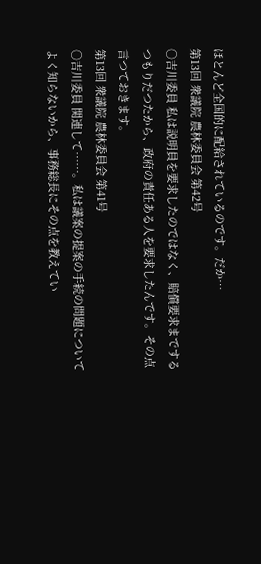ほとんど全国的に配給されているのです。だか…
第13回 衆議院 農林委員会 第42号
○吉川委員 私は説明員を要求したのではなく、賠償要求までするつもりだつたから、政府の責任ある人を要求したんです。その点言つておきます。
第13回 衆議院 農林委員会 第41号
○吉川委員 関連して……。私は議案の提案の手続の問題についてよく知らないから、事務総長にその点を教えてい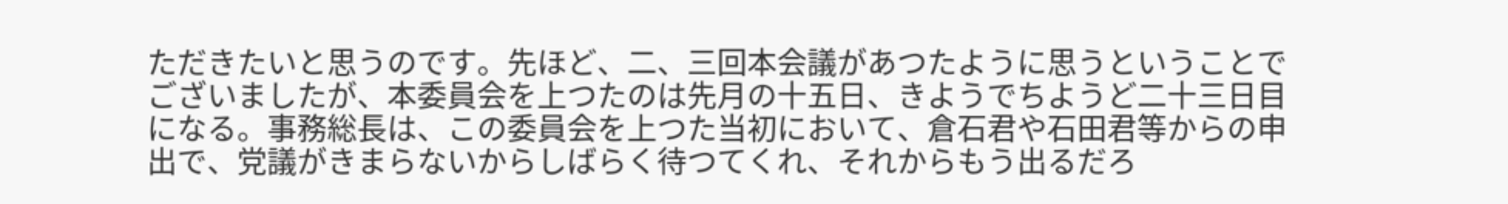ただきたいと思うのです。先ほど、二、三回本会議があつたように思うということでございましたが、本委員会を上つたのは先月の十五日、きようでちようど二十三日目になる。事務総長は、この委員会を上つた当初において、倉石君や石田君等からの申出で、党議がきまらないからしばらく待つてくれ、それからもう出るだろ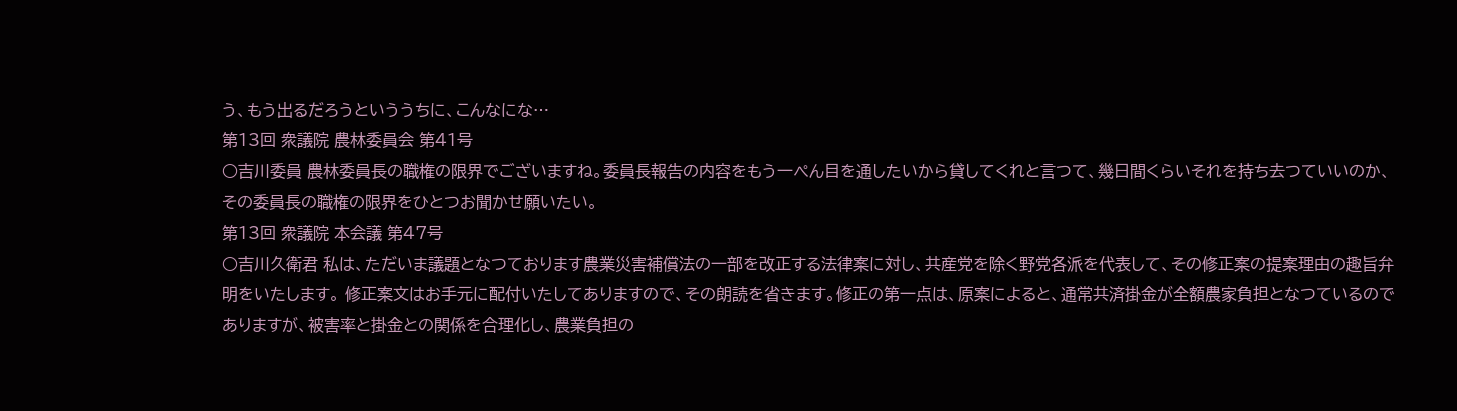う、もう出るだろうといううちに、こんなにな…
第13回 衆議院 農林委員会 第41号
○吉川委員 農林委員長の職権の限界でございますね。委員長報告の内容をもう一ぺん目を通したいから貸してくれと言つて、幾日間くらいそれを持ち去つていいのか、その委員長の職権の限界をひとつお聞かせ願いたい。
第13回 衆議院 本会議 第47号
○吉川久衛君 私は、ただいま議題となつております農業災害補償法の一部を改正する法律案に対し、共産党を除く野党各派を代表して、その修正案の提案理由の趣旨弁明をいたします。 修正案文はお手元に配付いたしてありますので、その朗読を省きます。修正の第一点は、原案によると、通常共済掛金が全額農家負担となつているのでありますが、被害率と掛金との関係を合理化し、農業負担の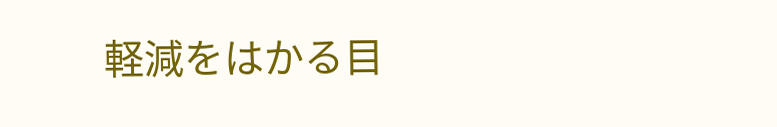軽減をはかる目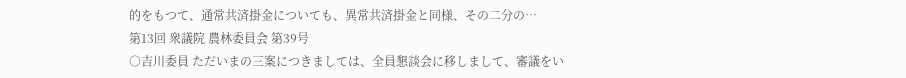的をもつて、通常共済掛金についても、異常共済掛金と同様、その二分の…
第13回 衆議院 農林委員会 第39号
○吉川委員 ただいまの三案につきましては、全員懇談会に移しまして、審議をい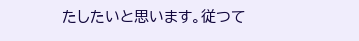たしたいと思います。従つて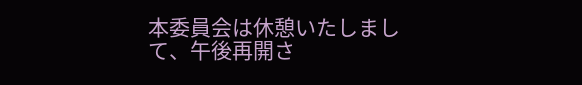本委員会は休憩いたしまして、午後再開さ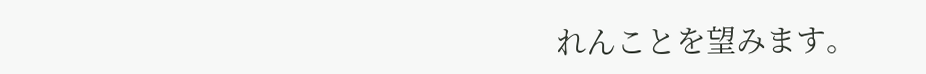れんことを望みます。